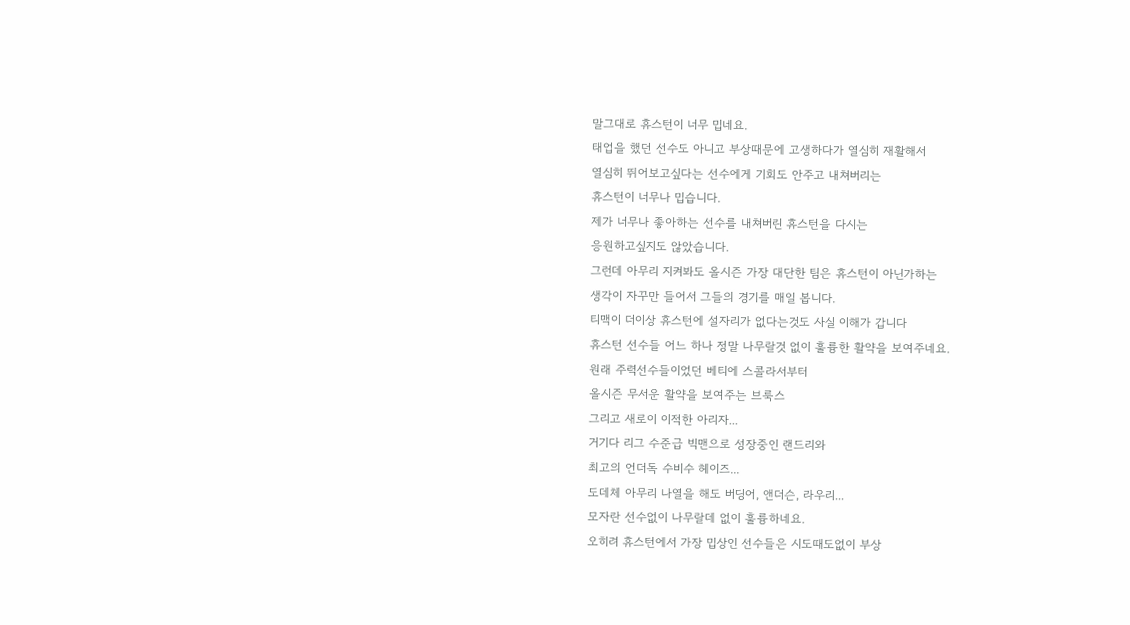말그대로 휴스턴이 너무 밉네요.
태업을 했던 선수도 아니고 부상때문에 고생하다가 열심히 재활해서
열심히 뛰어보고싶다는 선수에게 기회도 안주고 내쳐버리는
휴스턴이 너무나 밉습니다.
제가 너무나 좋아하는 선수를 내쳐버린 휴스턴을 다시는
응원하고싶지도 않았습니다.
그런데 아무리 지켜봐도 올시즌 가장 대단한 팀은 휴스턴이 아닌가하는
생각이 자꾸만 들어서 그들의 경기를 매일 봅니다.
티맥이 더이상 휴스턴에 설자리가 없다는것도 사실 이해가 갑니다
휴스턴 선수들 어느 하나 정말 나무랄것 없이 훌륭한 활약을 보여주네요.
원래 주력선수들이었던 베티에 스콜라서부터
올시즌 무서운 활약을 보여주는 브룩스
그리고 새로이 이적한 아리자...
거기다 리그 수준급 빅맨으로 성장중인 랜드리와
최고의 언더독 수비수 헤이즈...
도데체 아무리 나열을 해도 버딩어, 앤더슨, 라우리...
모자란 선수없이 나무랄데 없이 훌륭하네요.
오히려 휴스턴에서 가장 밉상인 선수들은 시도때도없이 부상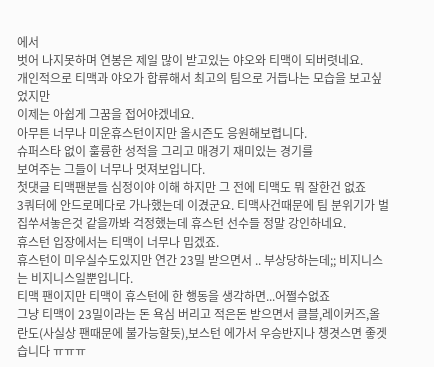에서
벗어 나지못하며 연봉은 제일 많이 받고있는 야오와 티맥이 되버렷네요.
개인적으로 티맥과 야오가 합류해서 최고의 팀으로 거듭나는 모습을 보고싶었지만
이제는 아쉽게 그꿈을 접어야겠네요.
아무튼 너무나 미운휴스턴이지만 올시즌도 응원해보렵니다.
슈퍼스타 없이 훌륭한 성적을 그리고 매경기 재미있는 경기를
보여주는 그들이 너무나 멋져보입니다.
첫댓글 티맥팬분들 심정이야 이해 하지만 그 전에 티맥도 뭐 잘한건 없죠
3쿼터에 안드로메다로 가나했는데 이겼군요. 티맥사건때문에 팀 분위기가 벌집쑤셔놓은것 같을까봐 걱정했는데 휴스턴 선수들 정말 강인하네요.
휴스턴 입장에서는 티맥이 너무나 밉겠죠.
휴스턴이 미우실수도있지만 연간 23밀 받으면서 .. 부상당하는데;; 비지니스는 비지니스일뿐입니다.
티맥 팬이지만 티맥이 휴스턴에 한 행동을 생각하면...어쩔수없죠
그냥 티맥이 23밀이라는 돈 욕심 버리고 적은돈 받으면서 클블,레이커즈,올란도(사실상 팬때문에 불가능할듯),보스턴 에가서 우승반지나 챙겻스면 좋겟습니다 ㅠㅠㅠ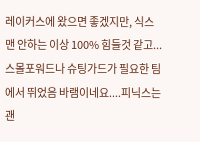레이커스에 왔으면 좋겠지만, 식스맨 안하는 이상 100% 힘들것 같고...스몰포워드나 슈팅가드가 필요한 팀에서 뛰었음 바램이네요....피닉스는 괜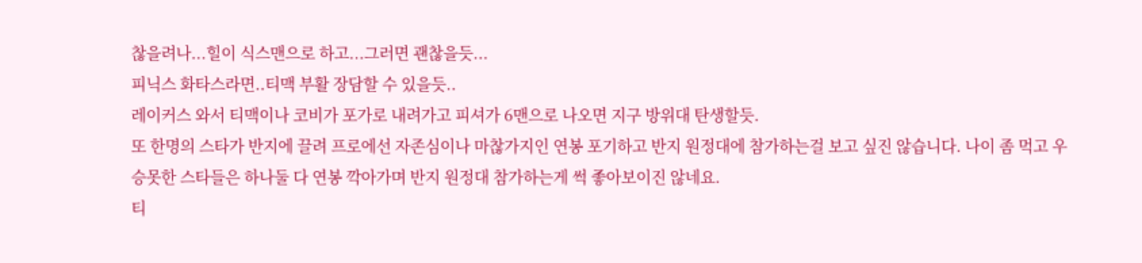찮을려나...힐이 식스맨으로 하고...그러면 괜찮을듯...
피닉스 화타스라면..티맥 부활 장담할 수 있을듯..
레이커스 와서 티맥이나 코비가 포가로 내려가고 피셔가 6맨으로 나오면 지구 방위대 탄생할듯.
또 한명의 스타가 반지에 끌려 프로에선 자존심이나 마찮가지인 연봉 포기하고 반지 원정대에 참가하는걸 보고 싶진 않습니다. 나이 좀 먹고 우승못한 스타들은 하나둘 다 연봉 깍아가며 반지 원정대 참가하는게 썩 좋아보이진 않네요.
티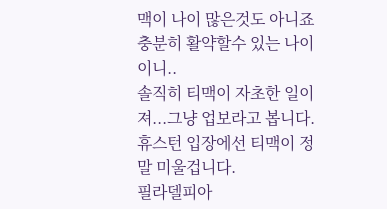맥이 나이 많은것도 아니죠 충분히 활약할수 있는 나이이니..
솔직히 티맥이 자초한 일이져...그냥 업보라고 봅니다.
휴스턴 입장에선 티맥이 정말 미울겁니다.
필라델피아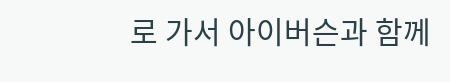로 가서 아이버슨과 함께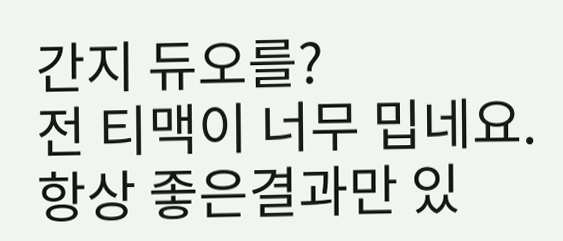간지 듀오를?
전 티맥이 너무 밉네요.
항상 좋은결과만 있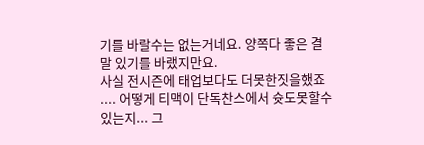기를 바랄수는 없는거네요. 양쪽다 좋은 결말 있기를 바랬지만요.
사실 전시즌에 태업보다도 더못한짓을했죠 .... 어떻게 티맥이 단독찬스에서 슛도못할수있는지... 그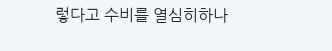렇다고 수비를 열심히하나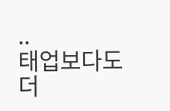..
태업보다도 더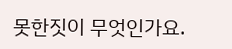못한짓이 무엇인가요.